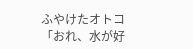ふやけたオトコ
「おれ、水が好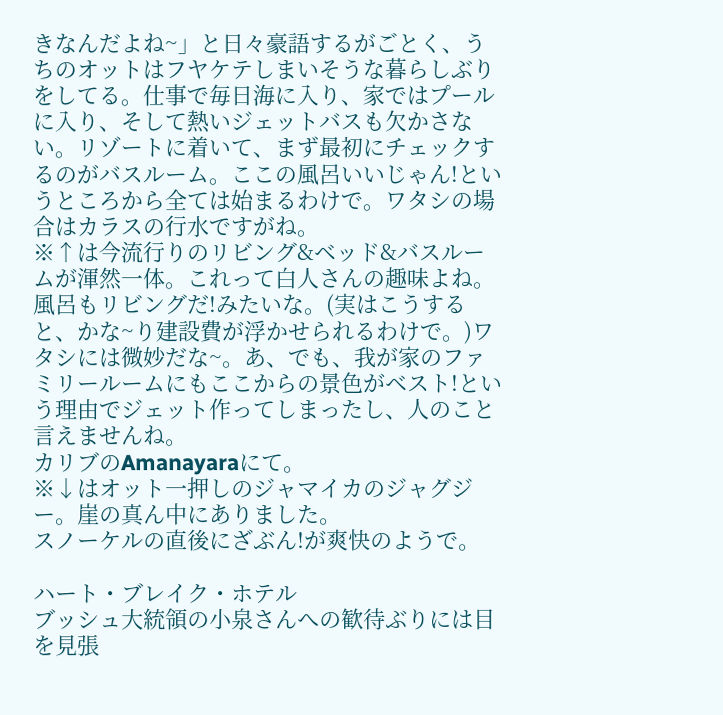きなんだよね~」と日々豪語するがごとく、うちのオットはフヤケテしまいそうな暮らしぶりをしてる。仕事で毎日海に入り、家ではプールに入り、そして熱いジェットバスも欠かさない。リゾートに着いて、まず最初にチェックするのがバスルーム。ここの風呂いいじゃん!というところから全ては始まるわけで。ワタシの場合はカラスの行水ですがね。
※↑は今流行りのリビング&ベッド&バスルームが渾然一体。これって白人さんの趣味よね。風呂もリビングだ!みたいな。(実はこうすると、かな~り建設費が浮かせられるわけで。)ワタシには微妙だな~。あ、でも、我が家のファミリールームにもここからの景色がベスト!という理由でジェット作ってしまったし、人のこと言えませんね。
カリブのAmanayaraにて。
※↓はオット一押しのジャマイカのジャグジー。崖の真ん中にありました。
スノーケルの直後にざぶん!が爽快のようで。

ハート・ブレイク・ホテル
ブッシュ大統領の小泉さんへの歓待ぶりには目を見張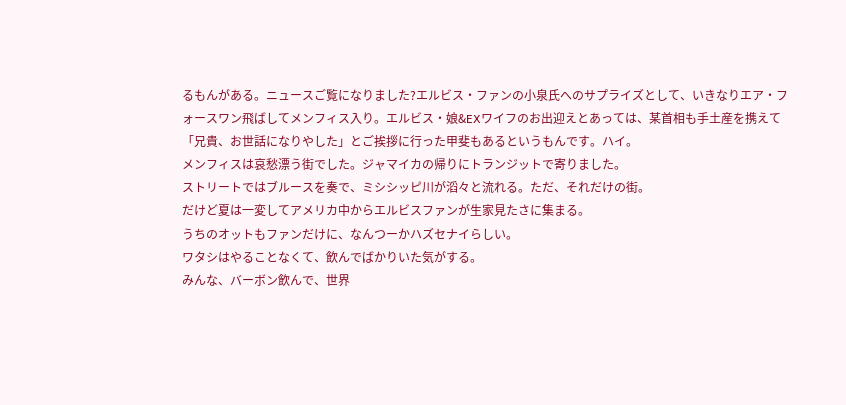るもんがある。ニュースご覧になりました?エルビス・ファンの小泉氏へのサプライズとして、いきなりエア・フォースワン飛ばしてメンフィス入り。エルビス・娘&EXワイフのお出迎えとあっては、某首相も手土産を携えて「兄貴、お世話になりやした」とご挨拶に行った甲斐もあるというもんです。ハイ。
メンフィスは哀愁漂う街でした。ジャマイカの帰りにトランジットで寄りました。
ストリートではブルースを奏で、ミシシッピ川が滔々と流れる。ただ、それだけの街。
だけど夏は一変してアメリカ中からエルビスファンが生家見たさに集まる。
うちのオットもファンだけに、なんつーかハズセナイらしい。
ワタシはやることなくて、飲んでばかりいた気がする。
みんな、バーボン飲んで、世界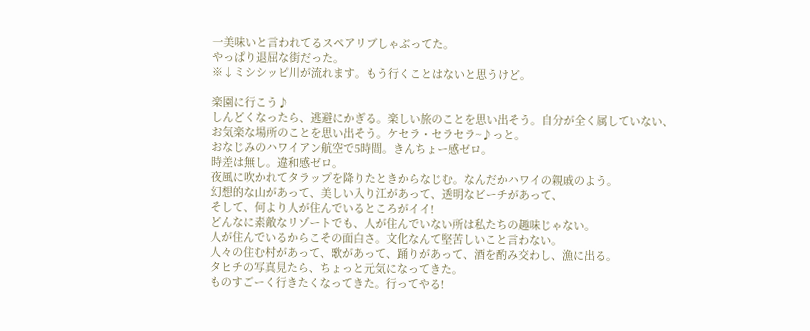一美味いと言われてるスペアリブしゃぶってた。
やっぱり退屈な街だった。
※↓ミシシッピ川が流れます。もう行くことはないと思うけど。

楽園に行こう♪
しんどくなったら、逃避にかぎる。楽しい旅のことを思い出そう。自分が全く属していない、お気楽な場所のことを思い出そう。ケセラ・セラセラ~♪っと。
おなじみのハワイアン航空で5時間。きんちょー感ゼロ。
時差は無し。違和感ゼロ。
夜風に吹かれてタラップを降りたときからなじむ。なんだかハワイの親戚のよう。
幻想的な山があって、美しい入り江があって、透明なビーチがあって、
そして、何より人が住んでいるところがイイ!
どんなに素敵なリゾートでも、人が住んでいない所は私たちの趣味じゃない。
人が住んでいるからこその面白さ。文化なんて堅苦しいこと言わない。
人々の住む村があって、歌があって、踊りがあって、酒を酌み交わし、漁に出る。
タヒチの写真見たら、ちょっと元気になってきた。
ものすごーく行きたくなってきた。行ってやる!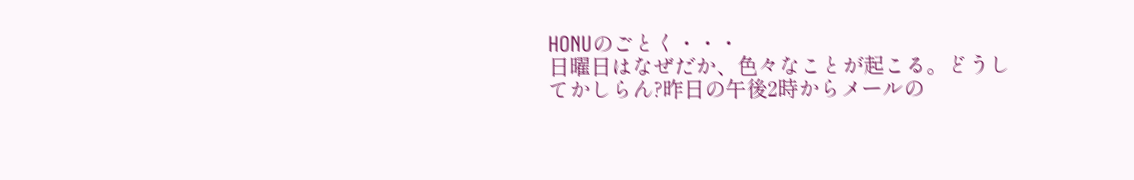HONUのごとく・・・
日曜日はなぜだか、色々なことが起こる。どうしてかしらん?昨日の午後2時からメールの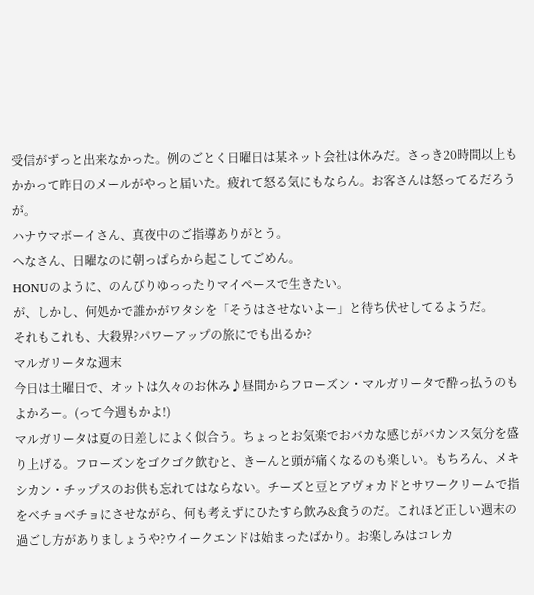受信がずっと出来なかった。例のごとく日曜日は某ネット会社は休みだ。さっき20時間以上もかかって昨日のメールがやっと届いた。疲れて怒る気にもならん。お客さんは怒ってるだろうが。
ハナウマボーイさん、真夜中のご指導ありがとう。
へなさん、日曜なのに朝っぱらから起こしてごめん。
HONUのように、のんびりゆっったりマイペースで生きたい。
が、しかし、何処かで誰かがワタシを「そうはさせないよー」と待ち伏せしてるようだ。
それもこれも、大殺界?パワーアップの旅にでも出るか?
マルガリータな週末
今日は土曜日で、オットは久々のお休み♪昼間からフローズン・マルガリータで酔っ払うのもよかろー。(って今週もかよ!)
マルガリータは夏の日差しによく似合う。ちょっとお気楽でおバカな感じがバカンス気分を盛り上げる。フローズンをゴクゴク飲むと、きーんと頭が痛くなるのも楽しい。もちろん、メキシカン・チップスのお供も忘れてはならない。チーズと豆とアヴォカドとサワークリームで指をベチョベチョにさせながら、何も考えずにひたすら飲み&食うのだ。これほど正しい週末の過ごし方がありましょうや?ウイークエンドは始まったばかり。お楽しみはコレカ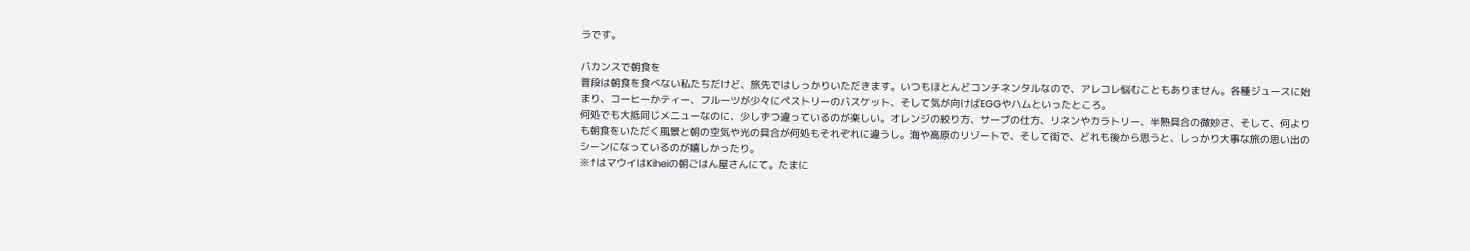ラです。

バカンスで朝食を
普段は朝食を食べない私たちだけど、旅先ではしっかりいただきます。いつもほとんどコンチネンタルなので、アレコレ悩むこともありません。各種ジュースに始まり、コーヒーかティー、フルーツが少々にペストリーのバスケット、そして気が向けばEGGやハムといったところ。
何処でも大抵同じメニューなのに、少しずつ違っているのが楽しい。オレンジの絞り方、サーブの仕方、リネンやカラトリー、半熟具合の微妙さ、そして、何よりも朝食をいただく風景と朝の空気や光の具合が何処もそれぞれに違うし。海や高原のリゾートで、そして街で、どれも後から思うと、しっかり大事な旅の思い出のシーンになっているのが嬉しかったり。
※↑はマウイはKiheiの朝ごはん屋さんにて。たまに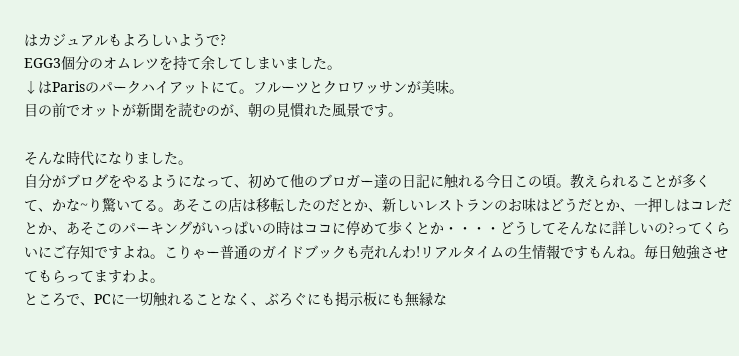はカジュアルもよろしいようで?
EGG3個分のオムレツを持て余してしまいました。
↓はParisのパークハイアットにて。フルーツとクロワッサンが美味。
目の前でオットが新聞を読むのが、朝の見慣れた風景です。

そんな時代になりました。
自分がブログをやるようになって、初めて他のブロガー達の日記に触れる今日この頃。教えられることが多くて、かな~り驚いてる。あそこの店は移転したのだとか、新しいレストランのお味はどうだとか、一押しはコレだとか、あそこのパーキングがいっぱいの時はココに停めて歩くとか・・・・どうしてそんなに詳しいの?ってくらいにご存知ですよね。こりゃー普通のガイドブックも売れんわ!リアルタイムの生情報ですもんね。毎日勉強させてもらってますわよ。
ところで、PCに一切触れることなく、ぶろぐにも掲示板にも無縁な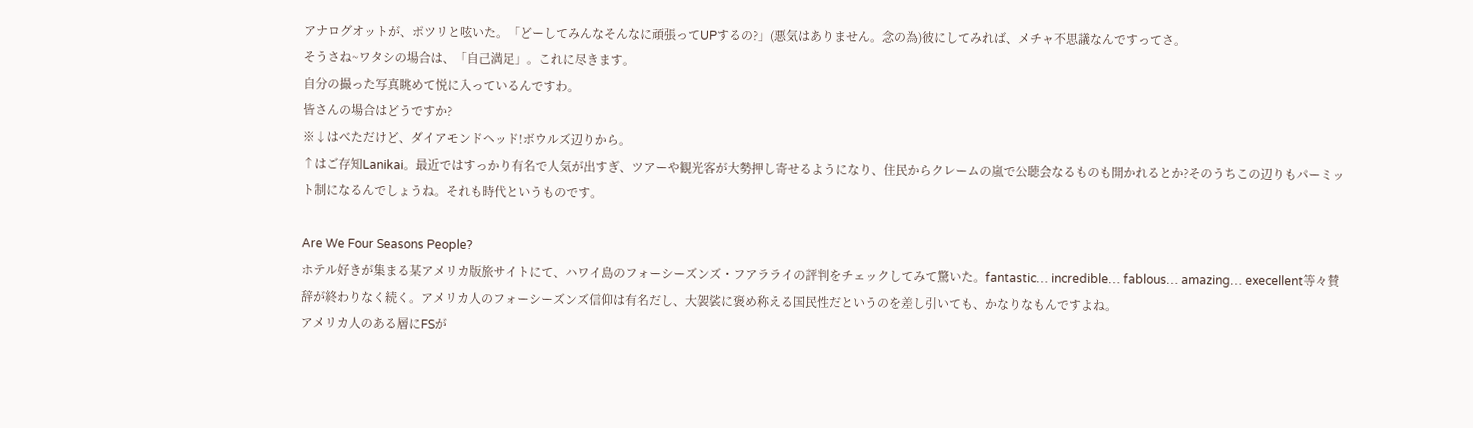アナログオットが、ポツリと呟いた。「どーしてみんなそんなに頑張ってUPするの?」(悪気はありません。念の為)彼にしてみれば、メチャ不思議なんですってさ。
そうさね~ワタシの場合は、「自己満足」。これに尽きます。
自分の撮った写真眺めて悦に入っているんですわ。
皆さんの場合はどうですか?
※↓はべただけど、ダイアモンドヘッド!ボウルズ辺りから。
↑はご存知Lanikai。最近ではすっかり有名で人気が出すぎ、ツアーや観光客が大勢押し寄せるようになり、住民からクレームの嵐で公聴会なるものも開かれるとか?そのうちこの辺りもパーミット制になるんでしょうね。それも時代というものです。

Are We Four Seasons People?
ホテル好きが集まる某アメリカ版旅サイトにて、ハワイ島のフォーシーズンズ・フアラライの評判をチェックしてみて驚いた。fantastic… incredible… fablous… amazing… execellent等々賛辞が終わりなく続く。アメリカ人のフォーシーズンズ信仰は有名だし、大袈裟に褒め称える国民性だというのを差し引いても、かなりなもんですよね。
アメリカ人のある層にFSが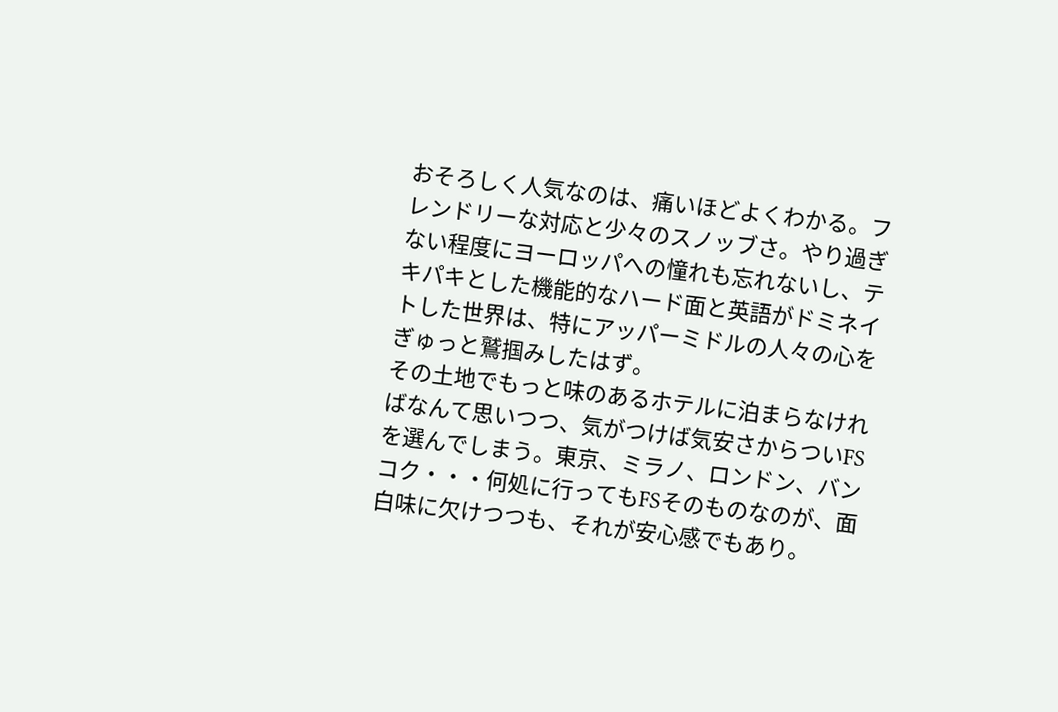おそろしく人気なのは、痛いほどよくわかる。フレンドリーな対応と少々のスノッブさ。やり過ぎない程度にヨーロッパへの憧れも忘れないし、テキパキとした機能的なハード面と英語がドミネイトした世界は、特にアッパーミドルの人々の心をぎゅっと鷲掴みしたはず。
その土地でもっと味のあるホテルに泊まらなければなんて思いつつ、気がつけば気安さからついFSを選んでしまう。東京、ミラノ、ロンドン、バンコク・・・何処に行ってもFSそのものなのが、面白味に欠けつつも、それが安心感でもあり。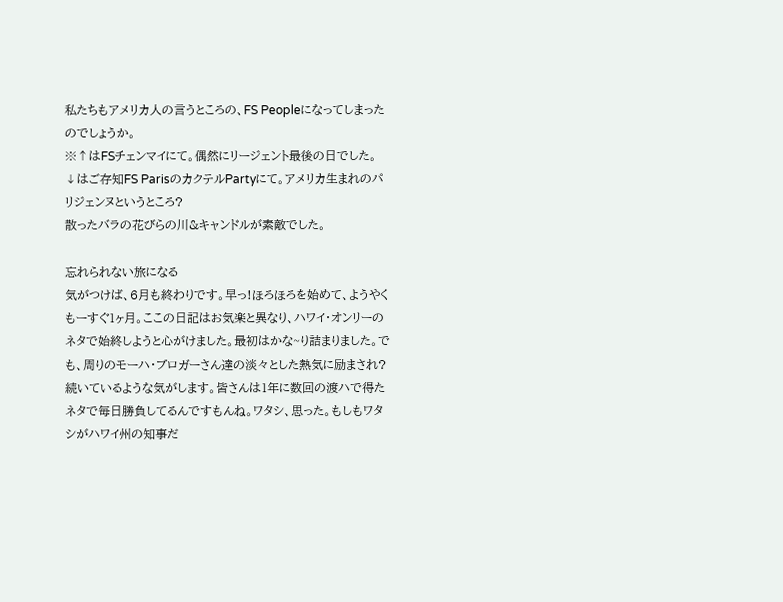私たちもアメリカ人の言うところの、FS Peopleになってしまったのでしょうか。
※↑はFSチェンマイにて。偶然にリージェント最後の日でした。
↓はご存知FS ParisのカクテルPartyにて。アメリカ生まれのパリジェンヌというところ?
散ったバラの花びらの川&キャンドルが素敵でした。

忘れられない旅になる
気がつけば、6月も終わりです。早っ!ほろほろを始めて、ようやくもーすぐ1ヶ月。ここの日記はお気楽と異なり、ハワイ・オンリーのネタで始終しようと心がけました。最初はかな~り詰まりました。でも、周りのモーハ・ブロガーさん達の淡々とした熱気に励まされ?続いているような気がします。皆さんは1年に数回の渡ハで得たネタで毎日勝負してるんですもんね。ワタシ、思った。もしもワタシがハワイ州の知事だ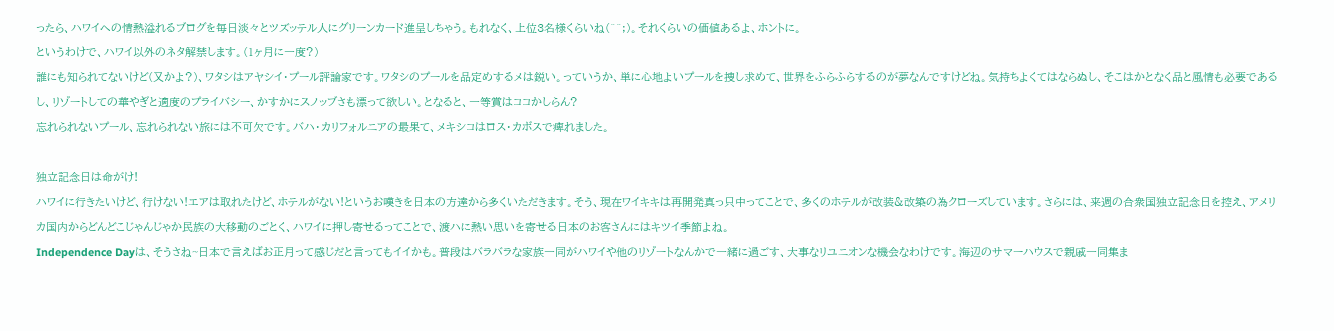ったら、ハワイへの情熱溢れるブログを毎日淡々とツズッテル人にグリーンカード進呈しちゃう。もれなく、上位3名様くらいね(^^;)。それくらいの価値あるよ、ホントに。
というわけで、ハワイ以外のネタ解禁します。(1ヶ月に一度?)
誰にも知られてないけど(又かよ?)、ワタシはアヤシイ・プール評論家です。ワタシのプールを品定めするメは鋭い。っていうか、単に心地よいプールを捜し求めて、世界をふらふらするのが夢なんですけどね。気持ちよくてはならぬし、そこはかとなく品と風情も必要であるし、リゾートしての華やぎと適度のプライバシー、かすかにスノッブさも漂って欲しい。となると、一等賞はココかしらん?
忘れられないプール、忘れられない旅には不可欠です。バハ・カリフォルニアの最果て、メキシコはロス・カボスで痺れました。

独立記念日は命がけ!
ハワイに行きたいけど、行けない!エアは取れたけど、ホテルがない!というお嘆きを日本の方達から多くいただきます。そう、現在ワイキキは再開発真っ只中ってことで、多くのホテルが改装&改築の為クローズしています。さらには、来週の合衆国独立記念日を控え、アメリカ国内からどんどこじゃんじゃか民族の大移動のごとく、ハワイに押し寄せるってことで、渡ハに熱い思いを寄せる日本のお客さんにはキツイ季節よね。
Independence Dayは、そうさね~日本で言えばお正月って感じだと言ってもイイかも。普段はバラバラな家族一同がハワイや他のリゾートなんかで一緒に過ごす、大事なリユニオンな機会なわけです。海辺のサマーハウスで親戚一同集ま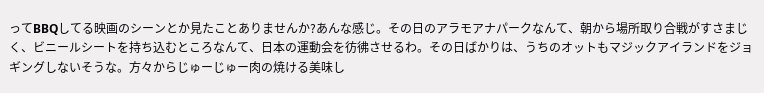ってBBQしてる映画のシーンとか見たことありませんか?あんな感じ。その日のアラモアナパークなんて、朝から場所取り合戦がすさまじく、ビニールシートを持ち込むところなんて、日本の運動会を彷彿させるわ。その日ばかりは、うちのオットもマジックアイランドをジョギングしないそうな。方々からじゅーじゅー肉の焼ける美味し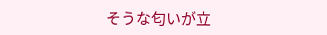そうな匂いが立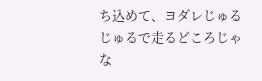ち込めて、ヨダレじゅるじゅるで走るどころじゃな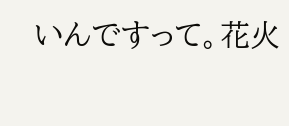いんですって。花火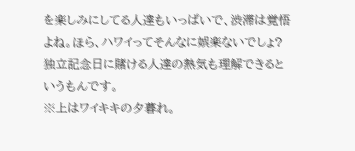を楽しみにしてる人達もいっぱいで、渋滞は覚悟よね。ほら、ハワイってそんなに娯楽ないでしょ?独立記念日に賭ける人達の熱気も理解できるというもんです。
※上はワイキキの夕暮れ。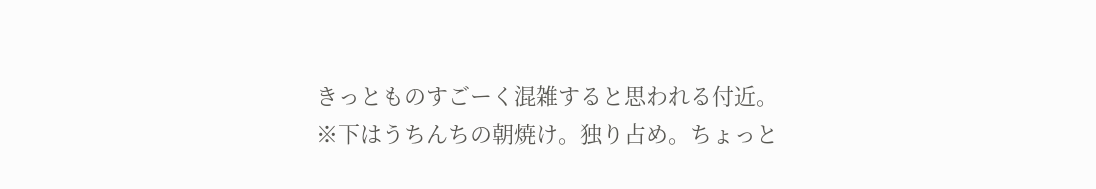きっとものすごーく混雑すると思われる付近。
※下はうちんちの朝焼け。独り占め。ちょっと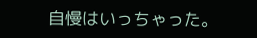自慢はいっちゃった。